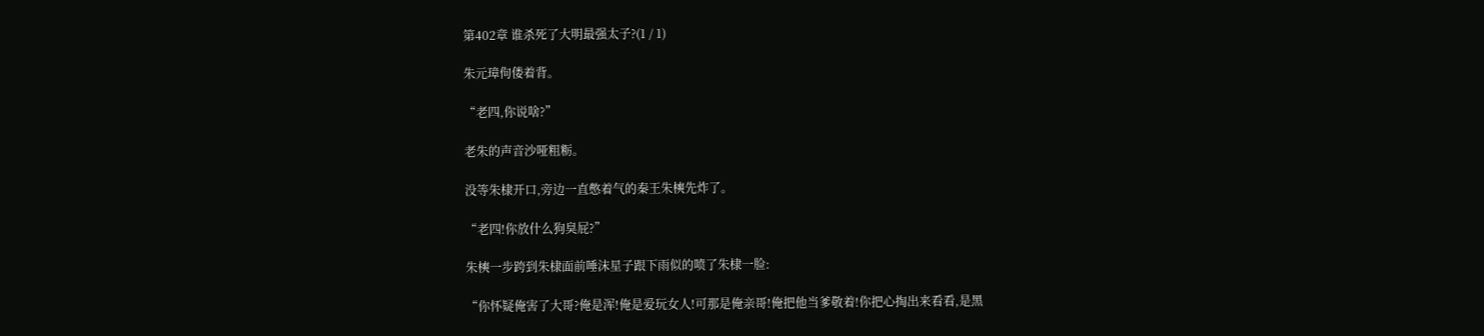第402章 谁杀死了大明最强太子?(1 / 1)

朱元璋佝偻着背。

“老四,你说啥?”

老朱的声音沙哑粗粝。

没等朱棣开口,旁边一直憋着气的秦王朱樉先炸了。

“老四!你放什么狗臭屁?”

朱樉一步跨到朱棣面前唾沫星子跟下雨似的喷了朱棣一脸:

“你怀疑俺害了大哥?俺是浑!俺是爱玩女人!可那是俺亲哥!俺把他当爹敬着!你把心掏出来看看,是黑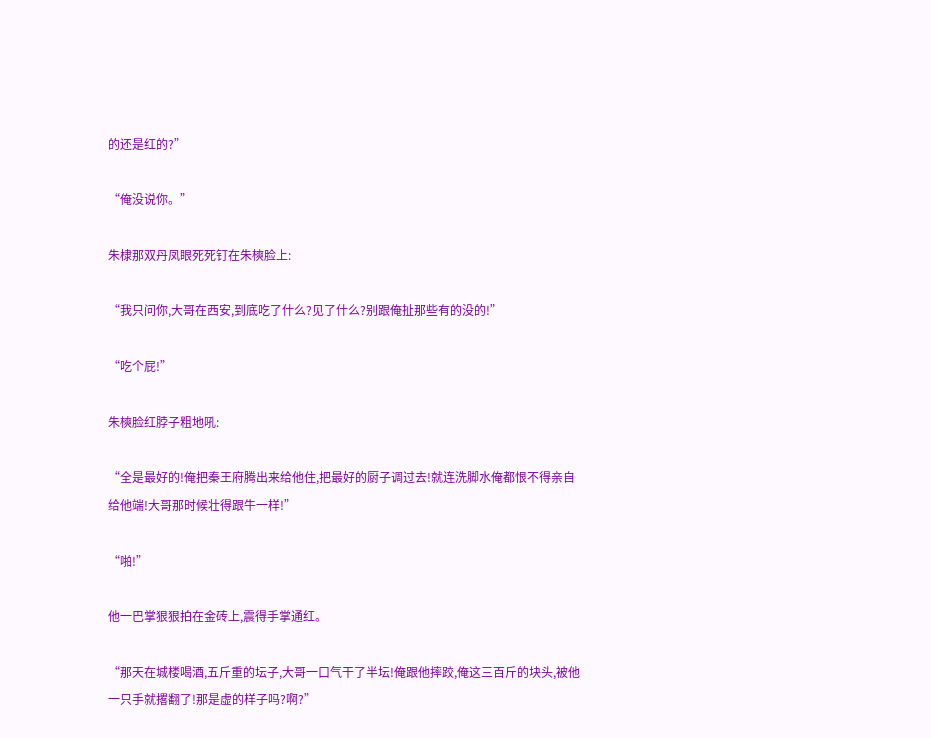的还是红的?”

“俺没说你。”

朱棣那双丹凤眼死死钉在朱樉脸上:

“我只问你,大哥在西安,到底吃了什么?见了什么?别跟俺扯那些有的没的!”

“吃个屁!”

朱樉脸红脖子粗地吼:

“全是最好的!俺把秦王府腾出来给他住,把最好的厨子调过去!就连洗脚水俺都恨不得亲自给他端!大哥那时候壮得跟牛一样!”

“啪!”

他一巴掌狠狠拍在金砖上,震得手掌通红。

“那天在城楼喝酒,五斤重的坛子,大哥一口气干了半坛!俺跟他摔跤,俺这三百斤的块头,被他一只手就撂翻了!那是虚的样子吗?啊?”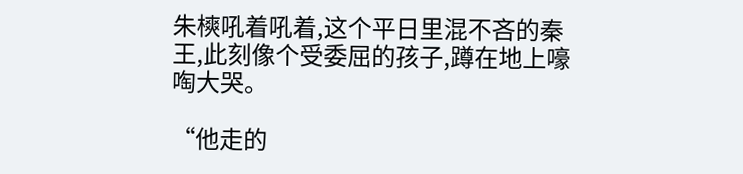朱樉吼着吼着,这个平日里混不吝的秦王,此刻像个受委屈的孩子,蹲在地上嚎啕大哭。

“他走的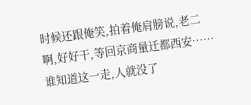时候还跟俺笑,拍着俺肩膀说,老二啊,好好干,等回京商量迁都西安……谁知道这一走,人就没了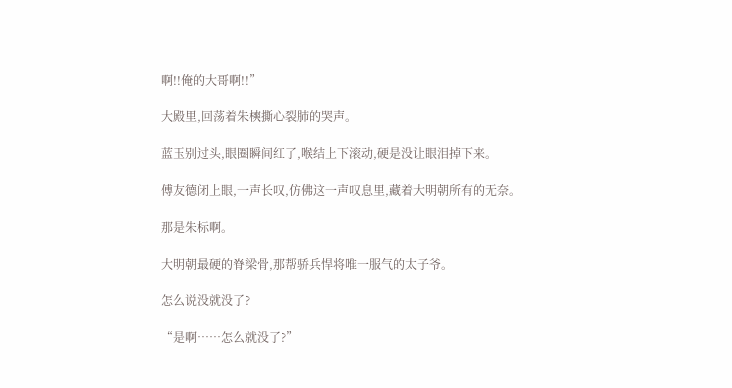啊!!俺的大哥啊!!”

大殿里,回荡着朱樉撕心裂肺的哭声。

蓝玉别过头,眼圈瞬间红了,喉结上下滚动,硬是没让眼泪掉下来。

傅友德闭上眼,一声长叹,仿佛这一声叹息里,藏着大明朝所有的无奈。

那是朱标啊。

大明朝最硬的脊梁骨,那帮骄兵悍将唯一服气的太子爷。

怎么说没就没了?

“是啊……怎么就没了?”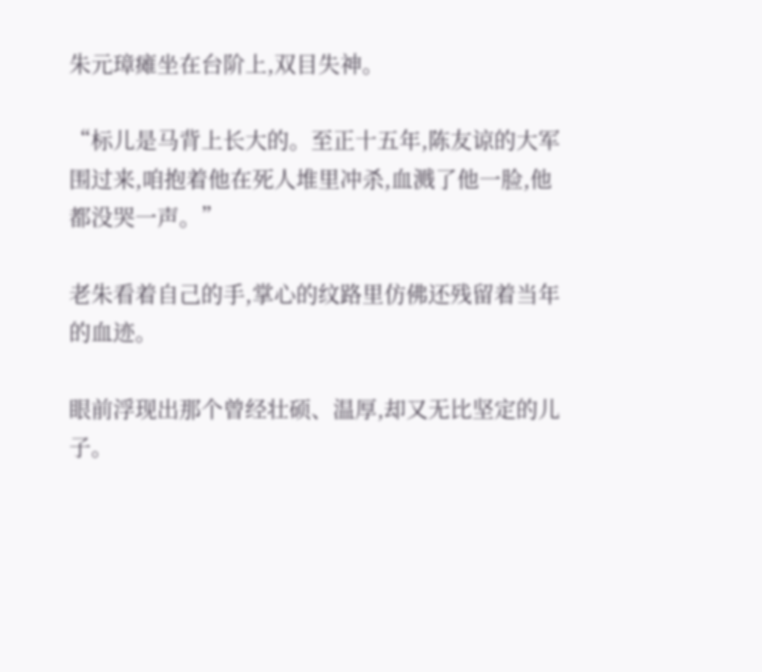朱元璋瘫坐在台阶上,双目失神。

“标儿是马背上长大的。至正十五年,陈友谅的大军围过来,咱抱着他在死人堆里冲杀,血溅了他一脸,他都没哭一声。”

老朱看着自己的手,掌心的纹路里仿佛还残留着当年的血迹。

眼前浮现出那个曾经壮硕、温厚,却又无比坚定的儿子。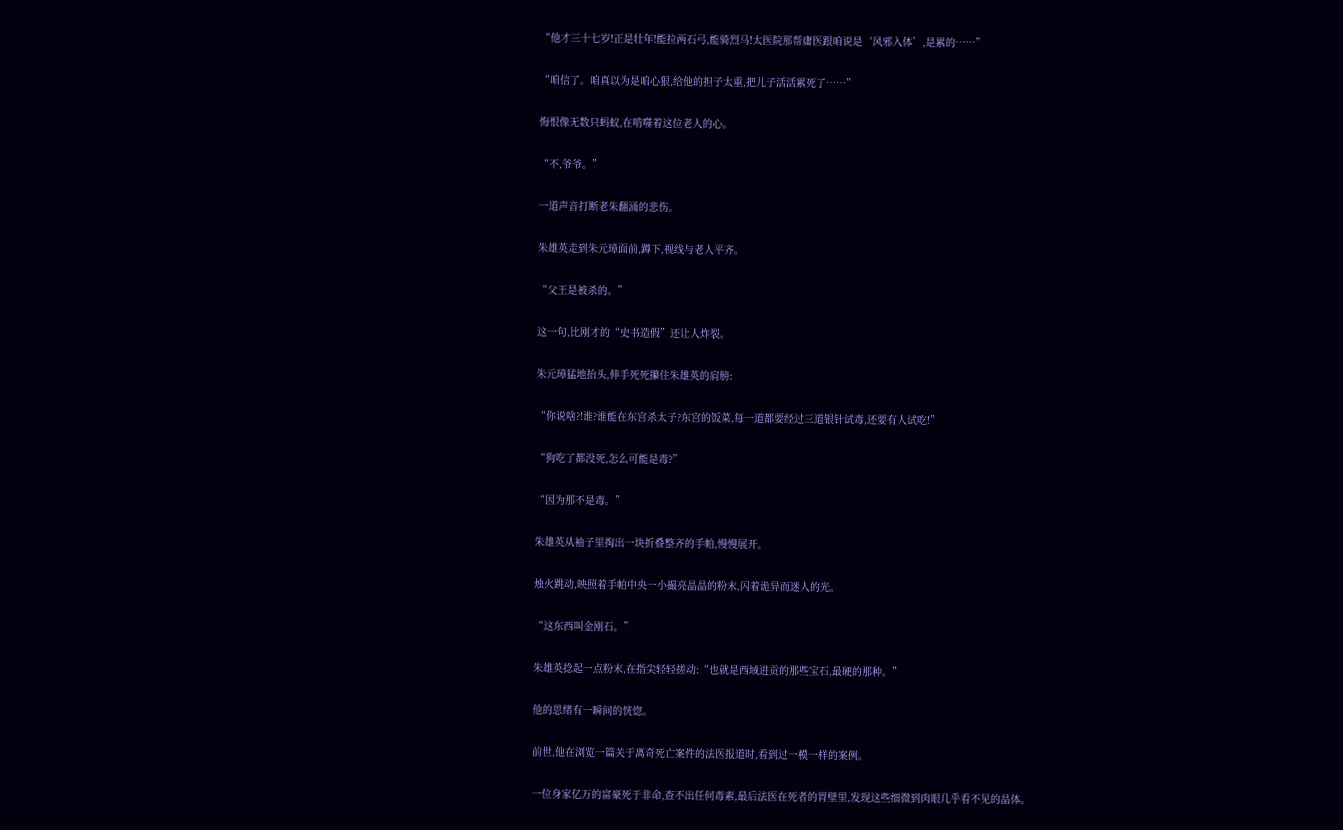“他才三十七岁!正是壮年!能拉两石弓,能骑烈马!太医院那帮庸医跟咱说是‘风邪入体’,是累的……”

“咱信了。咱真以为是咱心狠,给他的担子太重,把儿子活活累死了……”

悔恨像无数只蚂蚁,在啃噬着这位老人的心。

“不,爷爷。”

一道声音打断老朱翻涌的悲伤。

朱雄英走到朱元璋面前,蹲下,视线与老人平齐。

“父王是被杀的。”

这一句,比刚才的“史书造假”还让人炸裂。

朱元璋猛地抬头,伸手死死攥住朱雄英的肩膀:

“你说啥?!谁?谁能在东宫杀太子?东宫的饭菜,每一道都要经过三道银针试毒,还要有人试吃!”

“狗吃了都没死,怎么可能是毒?”

“因为那不是毒。”

朱雄英从袖子里掏出一块折叠整齐的手帕,慢慢展开。

烛火跳动,映照着手帕中央一小撮亮晶晶的粉末,闪着诡异而迷人的光。

“这东西叫金刚石。”

朱雄英捻起一点粉末,在指尖轻轻搓动:“也就是西域进贡的那些宝石,最硬的那种。”

他的思绪有一瞬间的恍惚。

前世,他在浏览一篇关于离奇死亡案件的法医报道时,看到过一模一样的案例。

一位身家亿万的富豪死于非命,查不出任何毒素,最后法医在死者的胃壁里,发现这些细微到肉眼几乎看不见的晶体。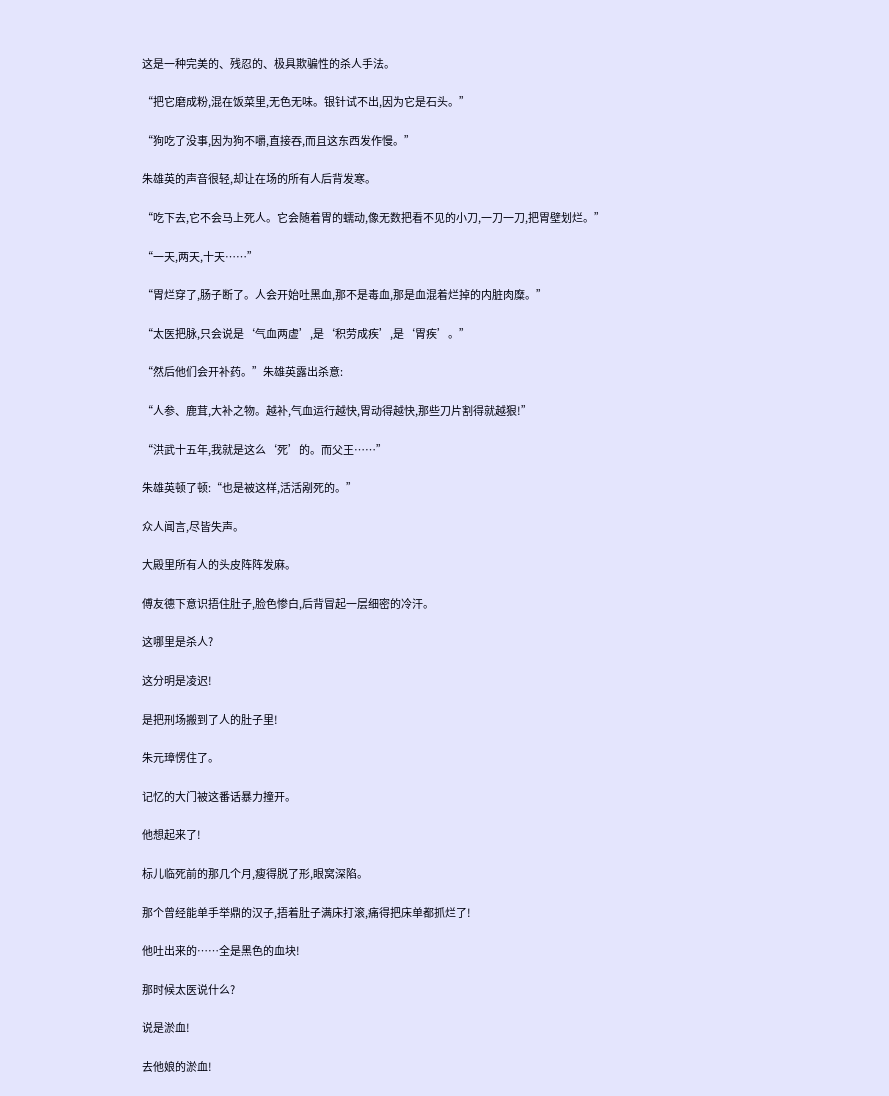这是一种完美的、残忍的、极具欺骗性的杀人手法。

“把它磨成粉,混在饭菜里,无色无味。银针试不出,因为它是石头。”

“狗吃了没事,因为狗不嚼,直接吞,而且这东西发作慢。”

朱雄英的声音很轻,却让在场的所有人后背发寒。

“吃下去,它不会马上死人。它会随着胃的蠕动,像无数把看不见的小刀,一刀一刀,把胃壁划烂。”

“一天,两天,十天……”

“胃烂穿了,肠子断了。人会开始吐黑血,那不是毒血,那是血混着烂掉的内脏肉糜。”

“太医把脉,只会说是‘气血两虚’,是‘积劳成疾’,是‘胃疾’。”

“然后他们会开补药。”朱雄英露出杀意:

“人参、鹿茸,大补之物。越补,气血运行越快,胃动得越快,那些刀片割得就越狠!”

“洪武十五年,我就是这么‘死’的。而父王……”

朱雄英顿了顿:“也是被这样,活活剐死的。”

众人闻言,尽皆失声。

大殿里所有人的头皮阵阵发麻。

傅友德下意识捂住肚子,脸色惨白,后背冒起一层细密的冷汗。

这哪里是杀人?

这分明是凌迟!

是把刑场搬到了人的肚子里!

朱元璋愣住了。

记忆的大门被这番话暴力撞开。

他想起来了!

标儿临死前的那几个月,瘦得脱了形,眼窝深陷。

那个曾经能单手举鼎的汉子,捂着肚子满床打滚,痛得把床单都抓烂了!

他吐出来的……全是黑色的血块!

那时候太医说什么?

说是淤血!

去他娘的淤血!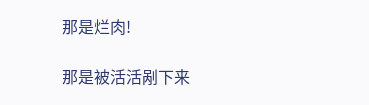那是烂肉!

那是被活活剐下来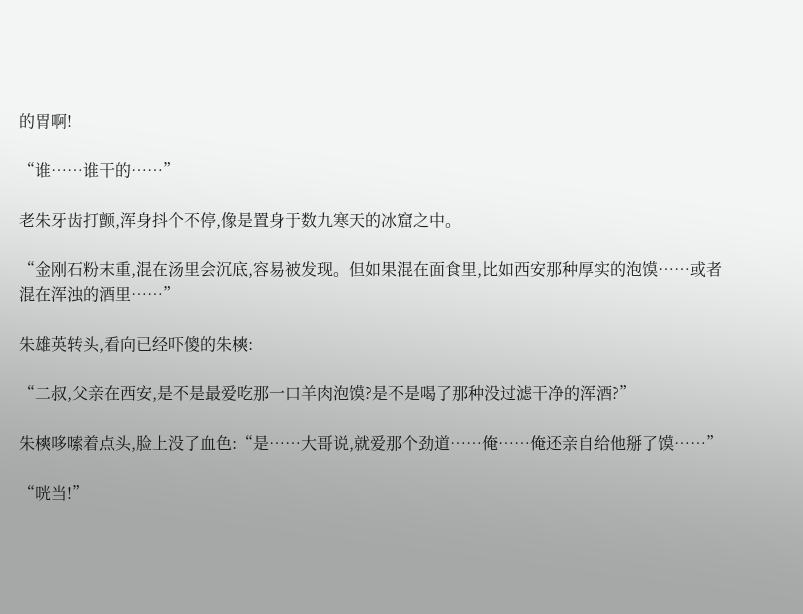的胃啊!

“谁……谁干的……”

老朱牙齿打颤,浑身抖个不停,像是置身于数九寒天的冰窟之中。

“金刚石粉末重,混在汤里会沉底,容易被发现。但如果混在面食里,比如西安那种厚实的泡馍……或者混在浑浊的酒里……”

朱雄英转头,看向已经吓傻的朱樉:

“二叔,父亲在西安,是不是最爱吃那一口羊肉泡馍?是不是喝了那种没过滤干净的浑酒?”

朱樉哆嗦着点头,脸上没了血色:“是……大哥说,就爱那个劲道……俺……俺还亲自给他掰了馍……”

“咣当!”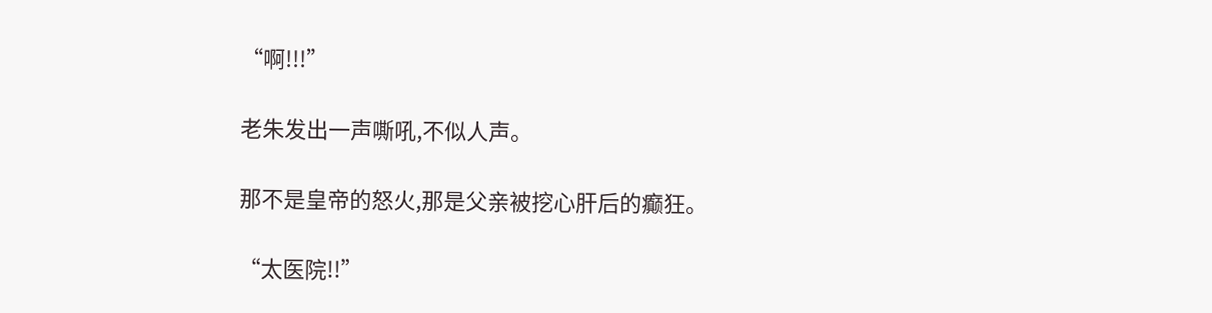“啊!!!”

老朱发出一声嘶吼,不似人声。

那不是皇帝的怒火,那是父亲被挖心肝后的癫狂。

“太医院!!”